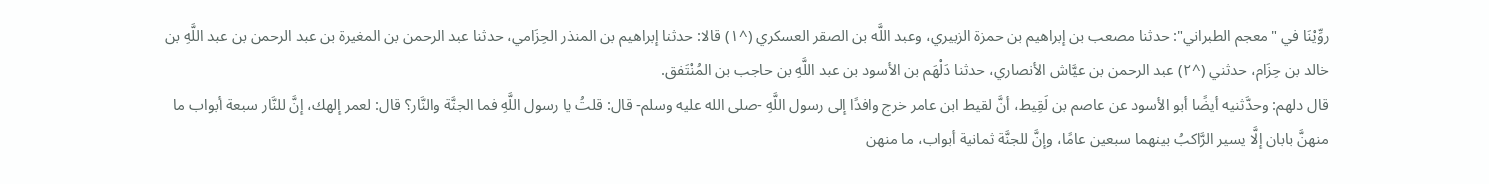روِّيْنَا في "معجم الطبراني": حدثنا مصعب بن إبراهيم بن حمزة الزبيري، وعبد اللَّه بن الصقر العسكري (^١) قالا: حدثنا إبراهيم بن المنذر الحِزَامي، حدثنا عبد الرحمن بن المغيرة بن عبد الرحمن بن عبد اللَّهِ بن خالد بن حِزَام، حدثني (^٢) عبد الرحمن بن عيَّاش الأنصاري، حدثنا دَلْهَم بن الأسود بن عبد اللَّهِ بن حاجب بن المُنْتَفق.
قال دلهم: وحدَّثنيه أيضًا أبو الأسود عن عاصم بن لَقِيط، أنَّ لقيط ابن عامر خرج وافدًا إلى رسول اللَّهِ -صلى الله عليه وسلم- قال: قلتُ يا رسول اللَّهِ فما الجنَّة والنَّار؟ قال: لعمر إلهك، إنَّ للنَّار سبعة أبواب ما منهنَّ بابان إلَّا يسير الرَّاكبُ بينهما سبعين عامًا، وإنَّ للجنَّة ثمانية أبواب، ما منهن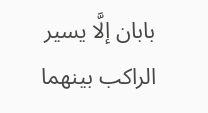بابان إلَّا يسير الراكب بينهما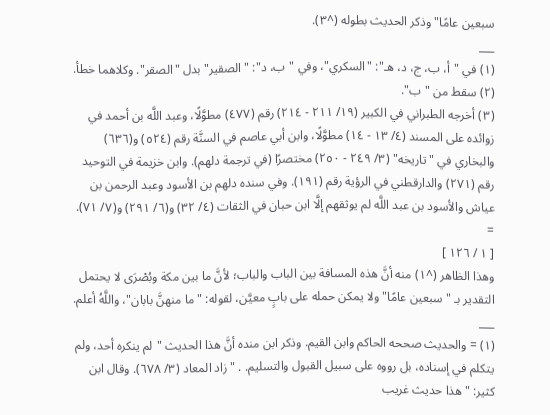سبعين عامًا" وذكر الحديث بطوله (^٣).
___
(١) في "أ، ب، ج، د، هـ": "السكري"، وفي "ب، د": "الصقير" بدل "الصقر". وكلاهما خطأ.
(٢) سقط من "ب".
(٣) أخرجه الطبراني في الكبير (١٩/ ٢١١ - ٢١٤) رقم (٤٧٧) مطوَّلًا، وعبد اللَّه بن أحمد في زوائده على المسند (٤/ ١٣ - ١٤) مطوَّلًا، وابن أبي عاصم في السنَّة رقم (٥٢٤) و(٦٣٦) والبخاري في "تاريخه" (٣/ ٢٤٩ - ٢٥٠) مختصرًا (في ترجمة دلهم). وابن خزيمة في التوحيد رقم (٢٧١) والدارقطني في الرؤية رقم (١٩١). وفي سنده دلهم بن الأسود وعبد الرحمن بن عياش والأسود بن عبد اللَّه لم يوثقهم إلَّا ابن حبان في الثقات (٤/ ٣٢) و(٦/ ٢٩١) و(٧/ ٧١). =
[ ١ / ١٢٦ ]
وهذا الظاهر (^١) منه أنَّ هذه المسافة بين الباب والباب؛ لأنَّ ما بين مكة وبُصْرَى لا يحتمل التقدير بـ "سبعين عامًا" ولا يمكن حمله على بابٍ معيَّن، لقوله: "ما منهنَّ بابان"، واللَّهُ أعلم.
___
(١) = والحديث صححه الحاكم وابن القيم. وذكر ابن منده أنَّ هذا الحديث "لم ينكره أحد، ولم يتكلم في إسناده، بل رووه على سبيل القبول والتسليم. . " زاد المعاد (٣/ ٦٧٨). وقال ابن كثير: "هذا حديث غريب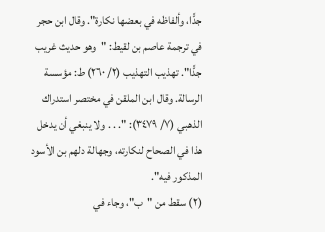جدًّا، وألفاظه في بعضها نكارة". وقال ابن حجر في ترجمة عاصم بن لقيط: "وهو حديث غريب جدًّا". تهذيب التهذيب (٢/ ٢٦٠) ط: مؤسسة الرسالة. وقال ابن الملقن في مختصر استدراك الذهبي (٧/ ٣٤٧٩): ". . . ولا ينبغي أن يدخل هذا في الصحاح لنكارته، وجهالة دلهم بن الأسود المذكور فيه".
(٢) سقط من "ب"، وجاء في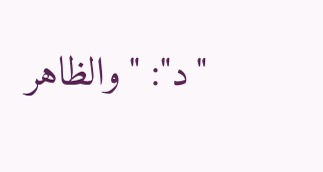"د": "والظاهر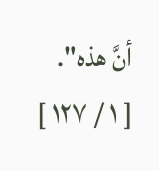أنَّ هذه".
[ ١ / ١٢٧ ]